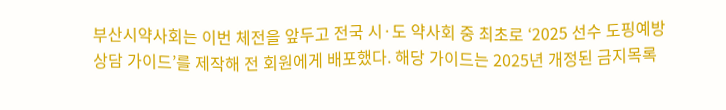부산시약사회는 이번 체전을 앞두고 전국 시·도 약사회 중 최초로 ‘2025 선수 도핑예방 상담 가이드’를 제작해 전 회원에게 배포했다. 해당 가이드는 2025년 개정된 금지목록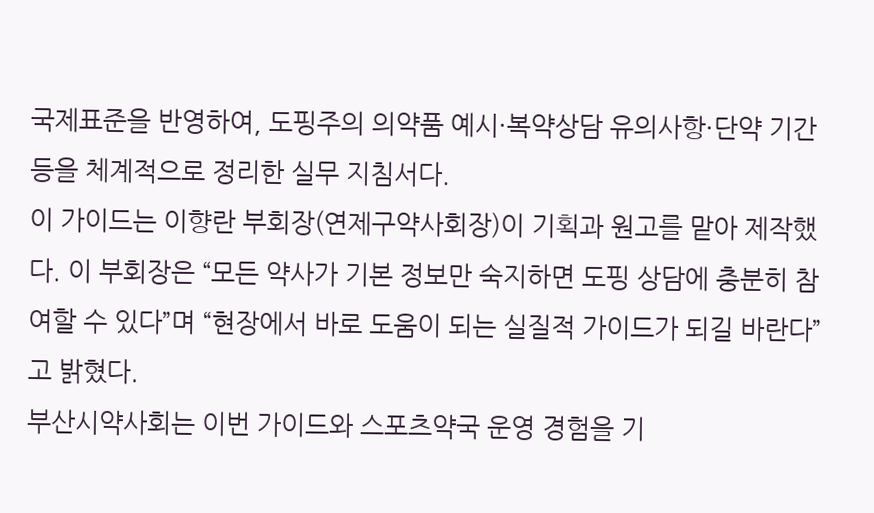국제표준을 반영하여, 도핑주의 의약품 예시·복약상담 유의사항·단약 기간 등을 체계적으로 정리한 실무 지침서다.
이 가이드는 이향란 부회장(연제구약사회장)이 기획과 원고를 맡아 제작했다. 이 부회장은 “모든 약사가 기본 정보만 숙지하면 도핑 상담에 충분히 참여할 수 있다”며 “현장에서 바로 도움이 되는 실질적 가이드가 되길 바란다”고 밝혔다.
부산시약사회는 이번 가이드와 스포츠약국 운영 경험을 기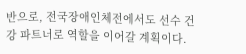반으로, 전국장애인체전에서도 선수 건강 파트너로 역할을 이어갈 계획이다.